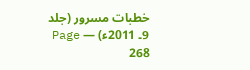خطبات مسرور (جلد 9۔ 2011ء) — Page 268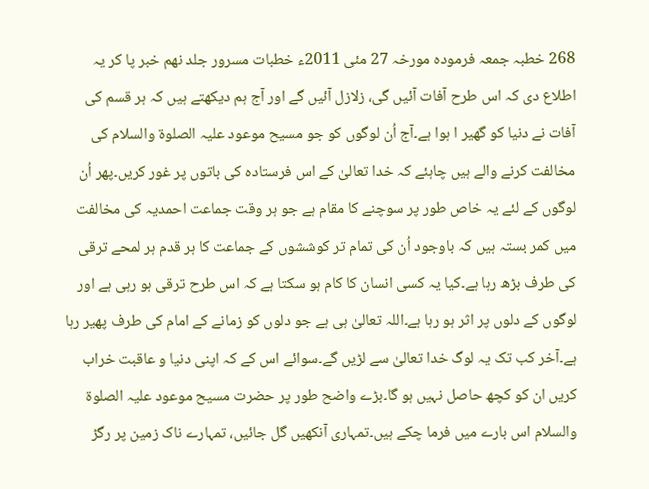268 خطبہ جمعہ فرمودہ مورخہ 27 مئی 2011ء خطبات مسرور جلد نهم خبر پا کر یہ اطلاع دی کہ اس طرح آفات آئیں گی، زلازل آئیں گے اور آج ہم دیکھتے ہیں کہ ہر قسم کی آفات نے دنیا کو گھیر ا ہوا ہے۔آج اُن لوگوں کو جو مسیح موعود علیہ الصلوۃ والسلام کی مخالفت کرنے والے ہیں چاہئے کہ خدا تعالیٰ کے اس فرستادہ کی باتوں پر غور کریں۔پھر اُن لوگوں کے لئے یہ خاص طور پر سوچنے کا مقام ہے جو ہر وقت جماعت احمدیہ کی مخالفت میں کمر بستہ ہیں کہ باوجود اُن کی تمام تر کوششوں کے جماعت کا ہر قدم ہر لمحے ترقی کی طرف بڑھ رہا ہے۔کیا یہ کسی انسان کا کام ہو سکتا ہے کہ اس طرح ترقی ہو رہی ہے اور لوگوں کے دلوں پر اثر ہو رہا ہے۔اللہ تعالیٰ ہی ہے جو دلوں کو زمانے کے امام کی طرف پھیر رہا ہے۔آخر کب تک یہ لوگ خدا تعالیٰ سے لڑیں گے۔سوائے اس کے کہ اپنی دنیا و عاقبت خراب کریں ان کو کچھ حاصل نہیں ہو گا۔بڑے واضح طور پر حضرت مسیح موعود علیہ الصلوۃ والسلام اس بارے میں فرما چکے ہیں۔تمہاری آنکھیں گل جائیں، تمہارے ناک زمین پر رگڑ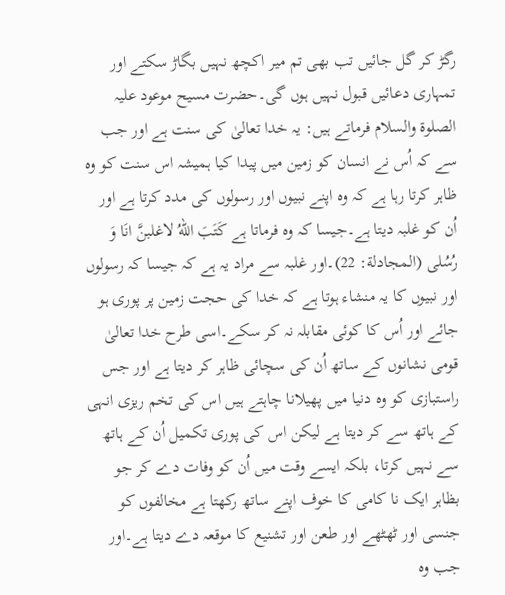رگڑ کر گل جائیں تب بھی تم میر اکچھ نہیں بگاڑ سکتے اور تمہاری دعائیں قبول نہیں ہوں گی۔حضرت مسیح موعود علیہ الصلوۃ والسلام فرماتے ہیں: یہ خدا تعالیٰ کی سنت ہے اور جب سے کہ اُس نے انسان کو زمین میں پیدا کیا ہمیشہ اس سنت کو وہ ظاہر کرتا رہا ہے کہ وہ اپنے نبیوں اور رسولوں کی مدد کرتا ہے اور اُن کو غلبہ دیتا ہے۔جیسا کہ وہ فرماتا ہے كَتَبَ اللهُ لاغلبنَّ انَا وَ رُسُلى (المجادلة: 22)۔اور غلبہ سے مراد یہ ہے کہ جیسا کہ رسولوں اور نبیوں کا یہ منشاء ہوتا ہے کہ خدا کی حجت زمین پر پوری ہو جائے اور اُس کا کوئی مقابلہ نہ کر سکے۔اسی طرح خدا تعالیٰ قومی نشانوں کے ساتھ اُن کی سچائی ظاہر کر دیتا ہے اور جس راستبازی کو وہ دنیا میں پھیلانا چاہتے ہیں اس کی تخم ریزی انہی کے ہاتھ سے کر دیتا ہے لیکن اس کی پوری تکمیل اُن کے ہاتھ سے نہیں کرتا، بلکہ ایسے وقت میں اُن کو وفات دے کر جو بظاہر ایک نا کامی کا خوف اپنے ساتھ رکھتا ہے مخالفوں کو جنسی اور ٹھٹھے اور طعن اور تشنیع کا موقعہ دے دیتا ہے۔اور جب وہ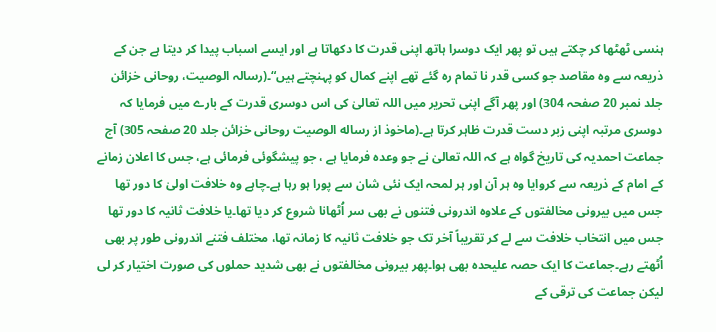ہنسی ٹھٹھا کر چکتے ہیں تو پھر ایک دوسرا ہاتھ اپنی قدرت کا دکھاتا ہے اور ایسے اسباب پیدا کر دیتا ہے جن کے ذریعہ سے وہ مقاصد جو کسی قدر نا تمام رہ گئے تھے اپنے کمال کو پہنچتے ہیں“۔(رسالہ الوصیت، روحانی خزائن جلد نمبر 20 صفحہ 304) اور پھر آگے اپنی تحریر میں اللہ تعالیٰ کی اس دوسری قدرت کے بارے میں فرمایا کہ دوسری مرتبہ اپنی زبر دست قدرت ظاہر کرتا ہے۔(ماخوذ از رساله الوصیت روحانی خزائن جلد 20 صفحہ 305) آج جماعت احمدیہ کی تاریخ گواہ ہے کہ اللہ تعالیٰ نے جو وعدہ فرمایا ہے ، جو پیشگوئی فرمائی ہے، جس کا اعلان زمانے کے امام کے ذریعہ سے کروایا وہ ہر آن اور ہر لمحہ ایک نئی شان سے پورا ہو رہا ہے۔چاہے وہ خلافت اولیٰ کا دور تھا جس میں بیرونی مخالفتوں کے علاوہ اندرونی فتنوں نے بھی سر اُٹھانا شروع کر دیا تھا۔یا خلافت ثانیہ کا دور تھا جس میں انتخاب خلافت سے لے کر تقریباً آخر تک جو خلافت ثانیہ کا زمانہ تھا، مختلف فتنے اندرونی طور پر بھی اُٹھتے رہے۔جماعت کا ایک حصہ علیحدہ بھی ہوا۔پھر بیرونی مخالفتوں نے بھی شدید حملوں کی صورت اختیار کر لی لیکن جماعت کی ترقی کے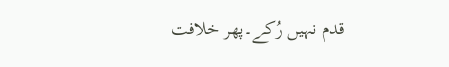قدم نہیں رُکے۔پھر خلافت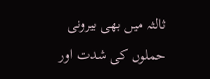ثالثہ میں بھی بیرونی حملوں کی شدت اور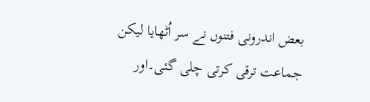بعض اندرونی فتنوں نے سر اُٹھایا لیکن جماعت ترقی کرتی چلی گئی۔اور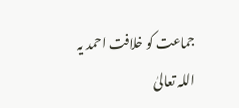جماعت کو خلافت احمد یہ اللہ تعالیٰ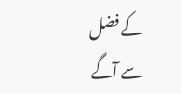کے فضل سے آگے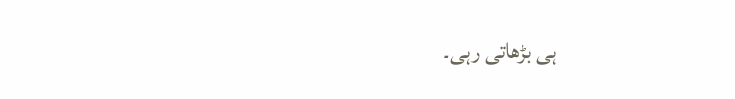ہی بڑھاتی رہی۔